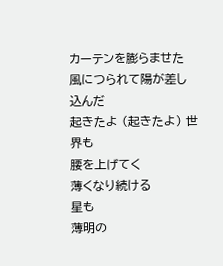カーテンを膨らませた
風につられて陽が差し
込んだ
起きたよ (起きたよ) 世
界も
腰を上げてく
薄くなり続ける
星も
薄明の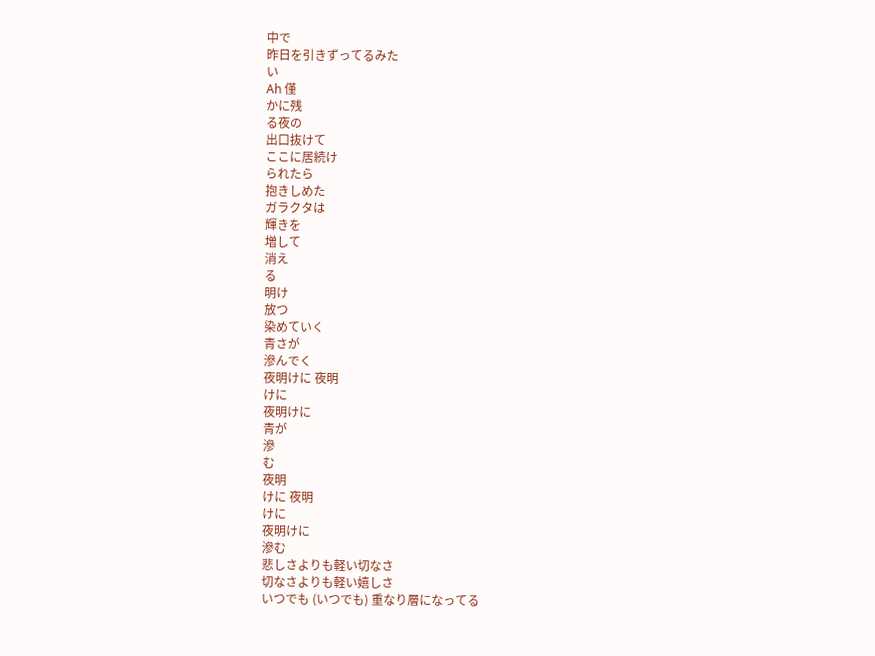中で
昨日を引きずってるみた
い
Ah 僅
かに残
る夜の
出口抜けて
ここに居続け
られたら
抱きしめた
ガラクタは
輝きを
増して
消え
る
明け
放つ
染めていく
青さが
滲んでく
夜明けに 夜明
けに
夜明けに
青が
滲
む
夜明
けに 夜明
けに
夜明けに
滲む
悲しさよりも軽い切なさ
切なさよりも軽い嬉しさ
いつでも (いつでも) 重なり層になってる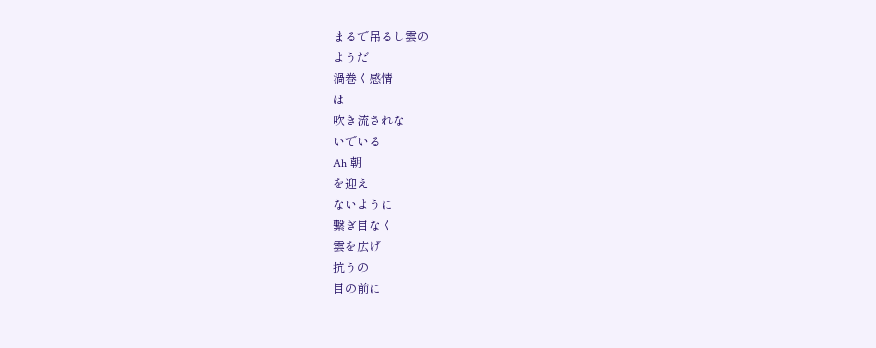まるで吊るし雲の
ようだ
渦巻く感情
は
吹き流されな
いでいる
Ah 朝
を迎え
ないように
繋ぎ目なく
雲を広げ
抗うの
目の前に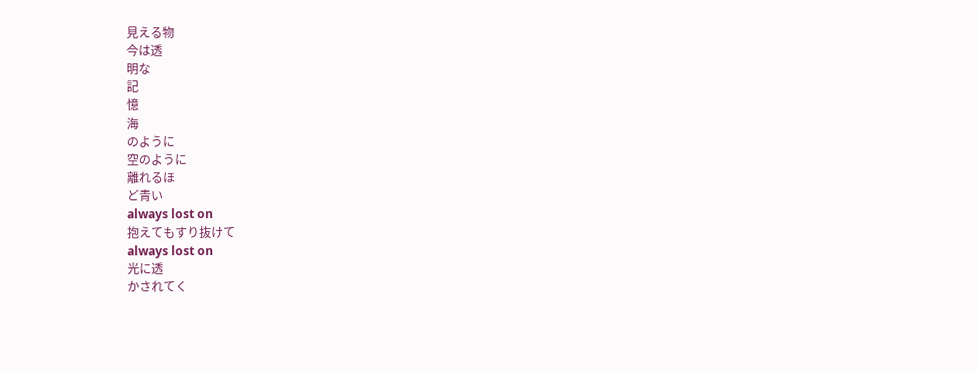見える物
今は透
明な
記
憶
海
のように
空のように
離れるほ
ど青い
always lost on
抱えてもすり抜けて
always lost on
光に透
かされてく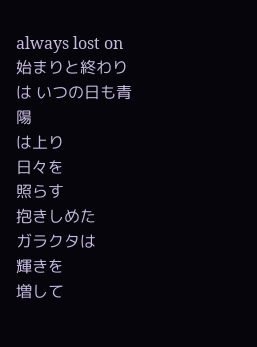always lost on
始まりと終わりは いつの日も青
陽
は上り
日々を
照らす
抱きしめた
ガラクタは
輝きを
増して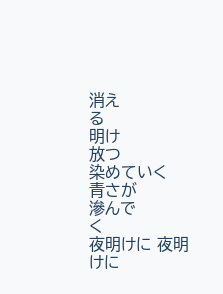消え
る
明け
放つ
染めていく
青さが
滲んで
く
夜明けに 夜明
けに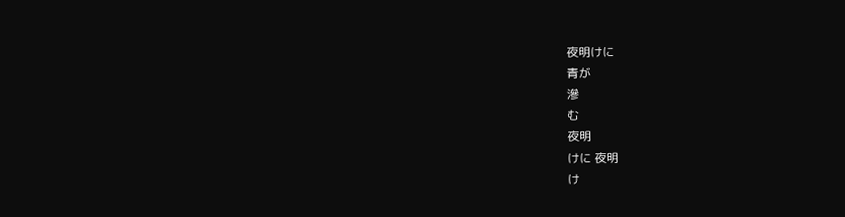夜明けに
青が
滲
む
夜明
けに 夜明
け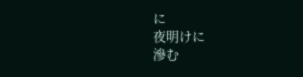に
夜明けに
滲む